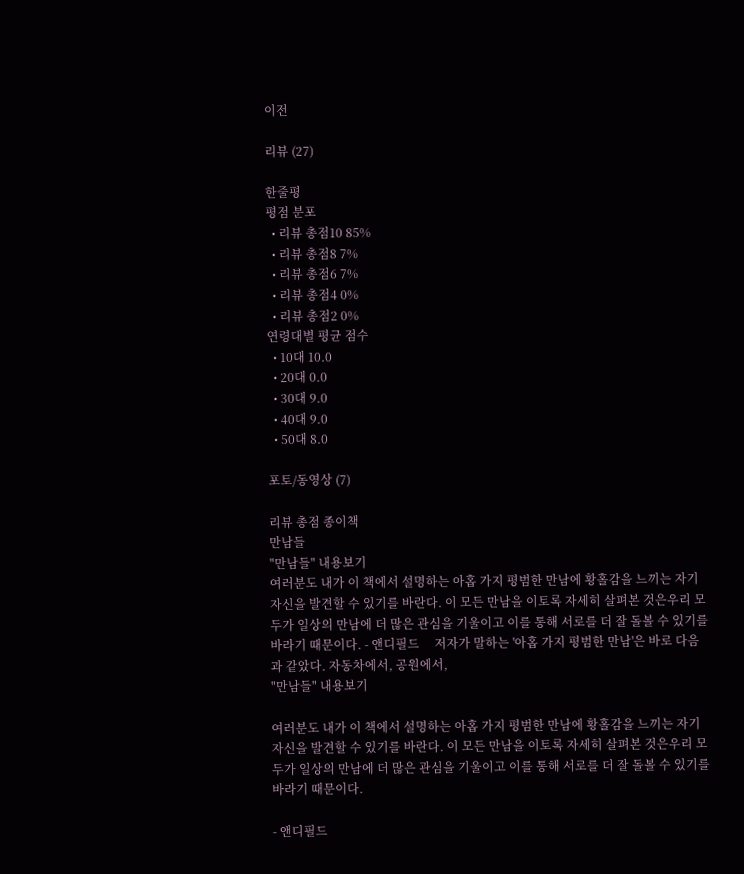이전

리뷰 (27)

한줄평
평점 분포
  • 리뷰 총점10 85%
  • 리뷰 총점8 7%
  • 리뷰 총점6 7%
  • 리뷰 총점4 0%
  • 리뷰 총점2 0%
연령대별 평균 점수
  • 10대 10.0
  • 20대 0.0
  • 30대 9.0
  • 40대 9.0
  • 50대 8.0

포토/동영상 (7)

리뷰 총점 종이책
만남들
"만남들" 내용보기
여러분도 내가 이 책에서 설명하는 아홉 가지 평범한 만남에 황홀감을 느끼는 자기 자신을 발견할 수 있기를 바란다. 이 모든 만남을 이토록 자세히 살펴본 것은우리 모두가 일상의 만남에 더 많은 관심을 기울이고 이를 통해 서로를 더 잘 돌볼 수 있기를 바라기 때문이다. - 앤디필드     저자가 말하는 '아홉 가지 평범한 만남'은 바로 다음과 같았다. 자동차에서, 공원에서,
"만남들" 내용보기

여러분도 내가 이 책에서 설명하는 아홉 가지 평범한 만남에 황홀감을 느끼는 자기 자신을 발견할 수 있기를 바란다. 이 모든 만남을 이토록 자세히 살펴본 것은우리 모두가 일상의 만남에 더 많은 관심을 기울이고 이를 통해 서로를 더 잘 돌볼 수 있기를 바라기 때문이다.

- 앤디필드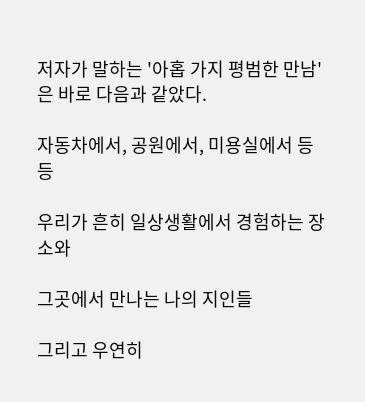저자가 말하는 '아홉 가지 평범한 만남'은 바로 다음과 같았다.

자동차에서, 공원에서, 미용실에서 등등

우리가 흔히 일상생활에서 경험하는 장소와

그곳에서 만나는 나의 지인들

그리고 우연히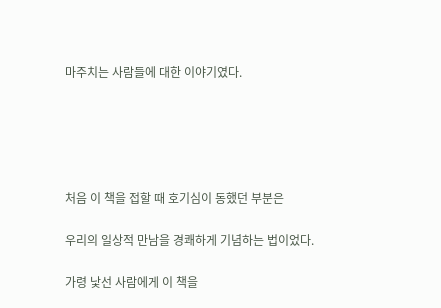마주치는 사람들에 대한 이야기였다.





처음 이 책을 접할 때 호기심이 동했던 부분은

우리의 일상적 만남을 경쾌하게 기념하는 법이었다.

가령 낯선 사람에게 이 책을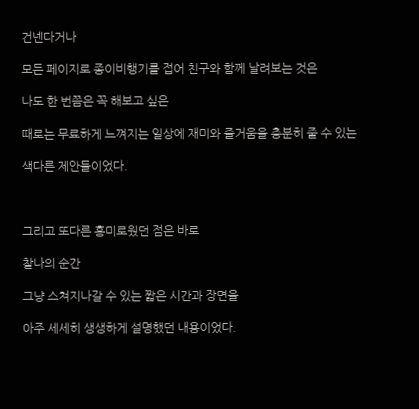건넨다거나

모든 페이지로 종이비행기를 접어 친구와 함께 날려보는 것은

나도 한 번쯤은 꼭 해보고 싶은

때로는 무료하게 느껴지는 일상에 재미와 즐거움을 충분히 줄 수 있는

색다른 제안들이었다.



그리고 또다른 흥미로웠던 점은 바로

찰나의 순간

그냥 스쳐지나갈 수 있는 짧은 시간과 장면을

아주 세세히 생생하게 설명했던 내용이었다.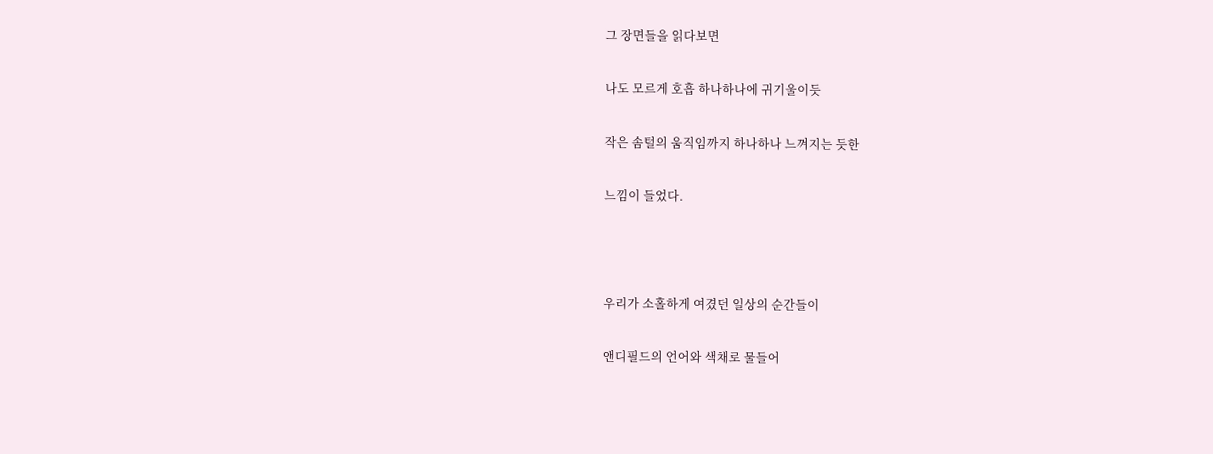그 장면들을 읽다보면

나도 모르게 호흡 하나하나에 귀기울이듯

작은 솜털의 움직임까지 하나하나 느껴지는 듯한

느낌이 들었다.



우리가 소홀하게 여겼던 일상의 순간들이

앤디필드의 언어와 색채로 물들어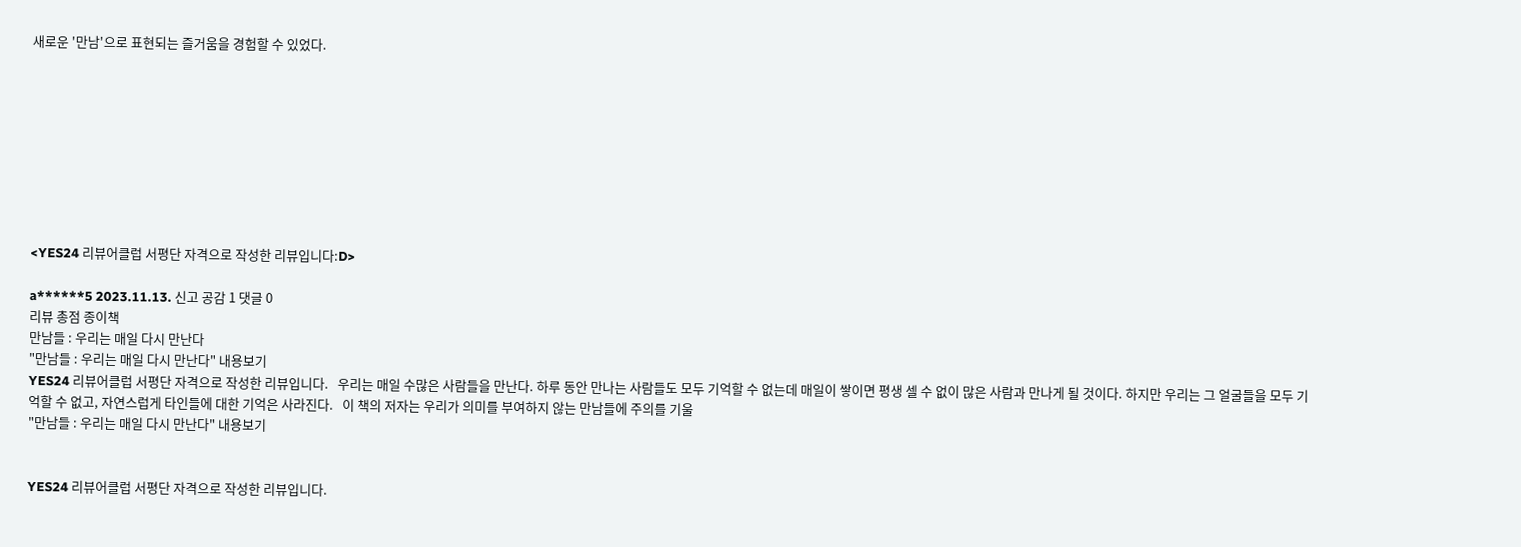새로운 '만남'으로 표현되는 즐거움을 경험할 수 있었다.









<YES24 리뷰어클럽 서평단 자격으로 작성한 리뷰입니다:D>

a******5 2023.11.13. 신고 공감 1 댓글 0
리뷰 총점 종이책
만남들 : 우리는 매일 다시 만난다
"만남들 : 우리는 매일 다시 만난다" 내용보기
YES24 리뷰어클럽 서평단 자격으로 작성한 리뷰입니다.   우리는 매일 수많은 사람들을 만난다. 하루 동안 만나는 사람들도 모두 기억할 수 없는데 매일이 쌓이면 평생 셀 수 없이 많은 사람과 만나게 될 것이다. 하지만 우리는 그 얼굴들을 모두 기억할 수 없고, 자연스럽게 타인들에 대한 기억은 사라진다.   이 책의 저자는 우리가 의미를 부여하지 않는 만남들에 주의를 기울
"만남들 : 우리는 매일 다시 만난다" 내용보기


YES24 리뷰어클럽 서평단 자격으로 작성한 리뷰입니다.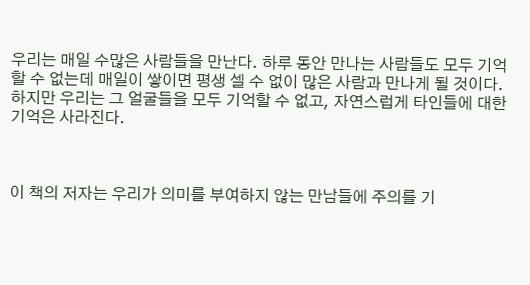우리는 매일 수많은 사람들을 만난다. 하루 동안 만나는 사람들도 모두 기억할 수 없는데 매일이 쌓이면 평생 셀 수 없이 많은 사람과 만나게 될 것이다. 하지만 우리는 그 얼굴들을 모두 기억할 수 없고, 자연스럽게 타인들에 대한 기억은 사라진다.



이 책의 저자는 우리가 의미를 부여하지 않는 만남들에 주의를 기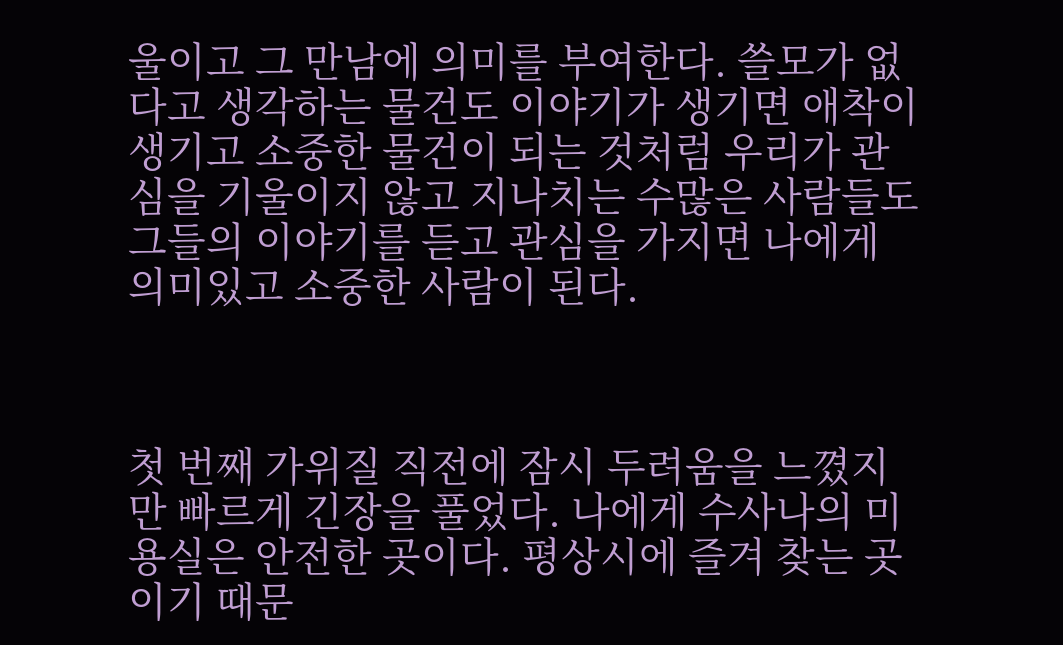울이고 그 만남에 의미를 부여한다. 쓸모가 없다고 생각하는 물건도 이야기가 생기면 애착이 생기고 소중한 물건이 되는 것처럼 우리가 관심을 기울이지 않고 지나치는 수많은 사람들도 그들의 이야기를 듣고 관심을 가지면 나에게 의미있고 소중한 사람이 된다.



첫 번째 가위질 직전에 잠시 두려움을 느꼈지만 빠르게 긴장을 풀었다. 나에게 수사나의 미용실은 안전한 곳이다. 평상시에 즐겨 찾는 곳이기 때문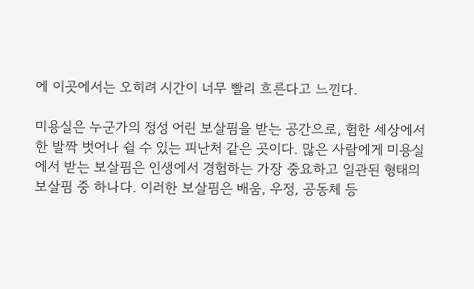에 이곳에서는 오히려 시간이 너무 빨리 흐른다고 느낀다.

미용실은 누군가의 정성 어린 보살핌을 받는 공간으로, 험한 세상에서 한 발짝 벗어나 쉴 수 있는 피난처 같은 곳이다. 많은 사람에게 미용실에서 받는 보살핌은 인생에서 경험하는 가장 중요하고 일관된 형태의 보살핌 중 하나다. 이러한 보살핌은 배움, 우정, 공동체 등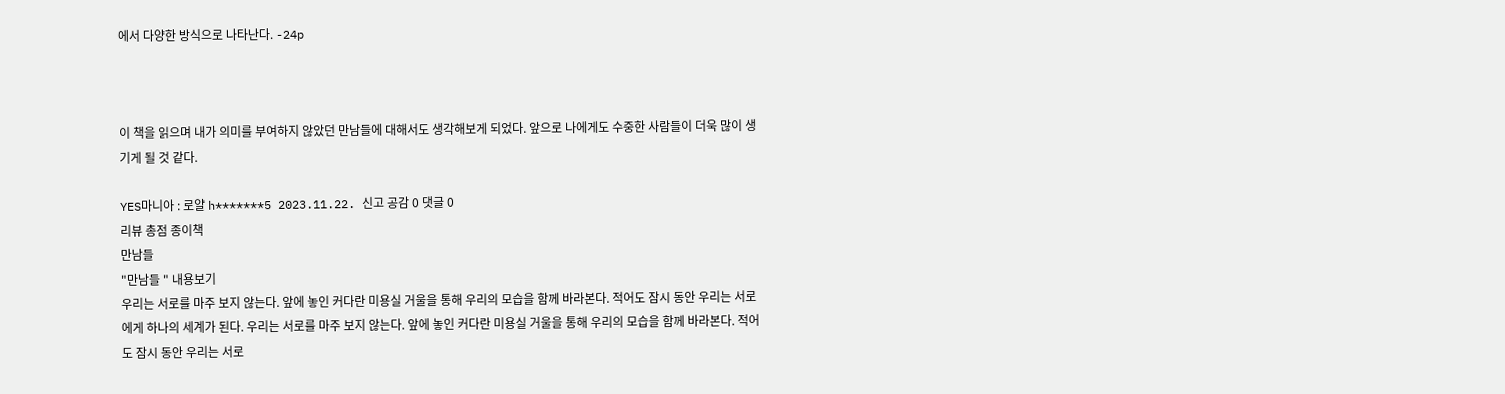에서 다양한 방식으로 나타난다. -24p



이 책을 읽으며 내가 의미를 부여하지 않았던 만남들에 대해서도 생각해보게 되었다. 앞으로 나에게도 수중한 사람들이 더욱 많이 생기게 될 것 같다.

YES마니아 : 로얄 h*******5 2023.11.22. 신고 공감 0 댓글 0
리뷰 총점 종이책
만남들
"만남들 " 내용보기
우리는 서로를 마주 보지 않는다. 앞에 놓인 커다란 미용실 거울을 통해 우리의 모습을 함께 바라본다. 적어도 잠시 동안 우리는 서로에게 하나의 세계가 된다. 우리는 서로를 마주 보지 않는다. 앞에 놓인 커다란 미용실 거울을 통해 우리의 모습을 함께 바라본다. 적어도 잠시 동안 우리는 서로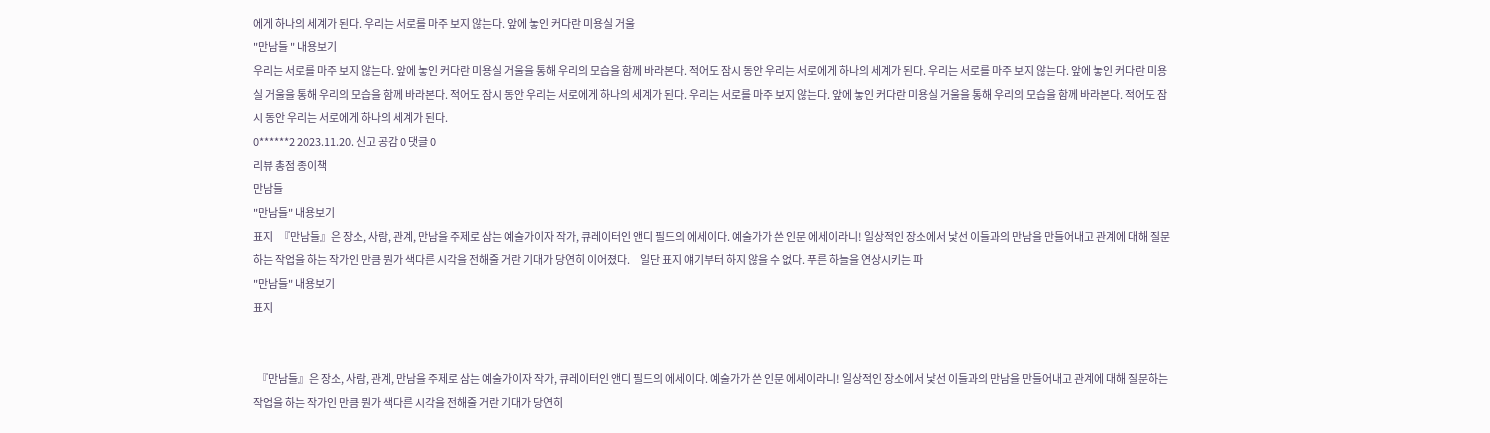에게 하나의 세계가 된다. 우리는 서로를 마주 보지 않는다. 앞에 놓인 커다란 미용실 거울
"만남들 " 내용보기
우리는 서로를 마주 보지 않는다. 앞에 놓인 커다란 미용실 거울을 통해 우리의 모습을 함께 바라본다. 적어도 잠시 동안 우리는 서로에게 하나의 세계가 된다. 우리는 서로를 마주 보지 않는다. 앞에 놓인 커다란 미용실 거울을 통해 우리의 모습을 함께 바라본다. 적어도 잠시 동안 우리는 서로에게 하나의 세계가 된다. 우리는 서로를 마주 보지 않는다. 앞에 놓인 커다란 미용실 거울을 통해 우리의 모습을 함께 바라본다. 적어도 잠시 동안 우리는 서로에게 하나의 세계가 된다.
0******2 2023.11.20. 신고 공감 0 댓글 0
리뷰 총점 종이책
만남들
"만남들" 내용보기
표지   『만남들』은 장소, 사람, 관계, 만남을 주제로 삼는 예술가이자 작가, 큐레이터인 앤디 필드의 에세이다. 예술가가 쓴 인문 에세이라니! 일상적인 장소에서 낯선 이들과의 만남을 만들어내고 관계에 대해 질문하는 작업을 하는 작가인 만큼 뭔가 색다른 시각을 전해줄 거란 기대가 당연히 이어졌다.     일단 표지 얘기부터 하지 않을 수 없다. 푸른 하늘을 연상시키는 파
"만남들" 내용보기
표지


  『만남들』은 장소, 사람, 관계, 만남을 주제로 삼는 예술가이자 작가, 큐레이터인 앤디 필드의 에세이다. 예술가가 쓴 인문 에세이라니! 일상적인 장소에서 낯선 이들과의 만남을 만들어내고 관계에 대해 질문하는 작업을 하는 작가인 만큼 뭔가 색다른 시각을 전해줄 거란 기대가 당연히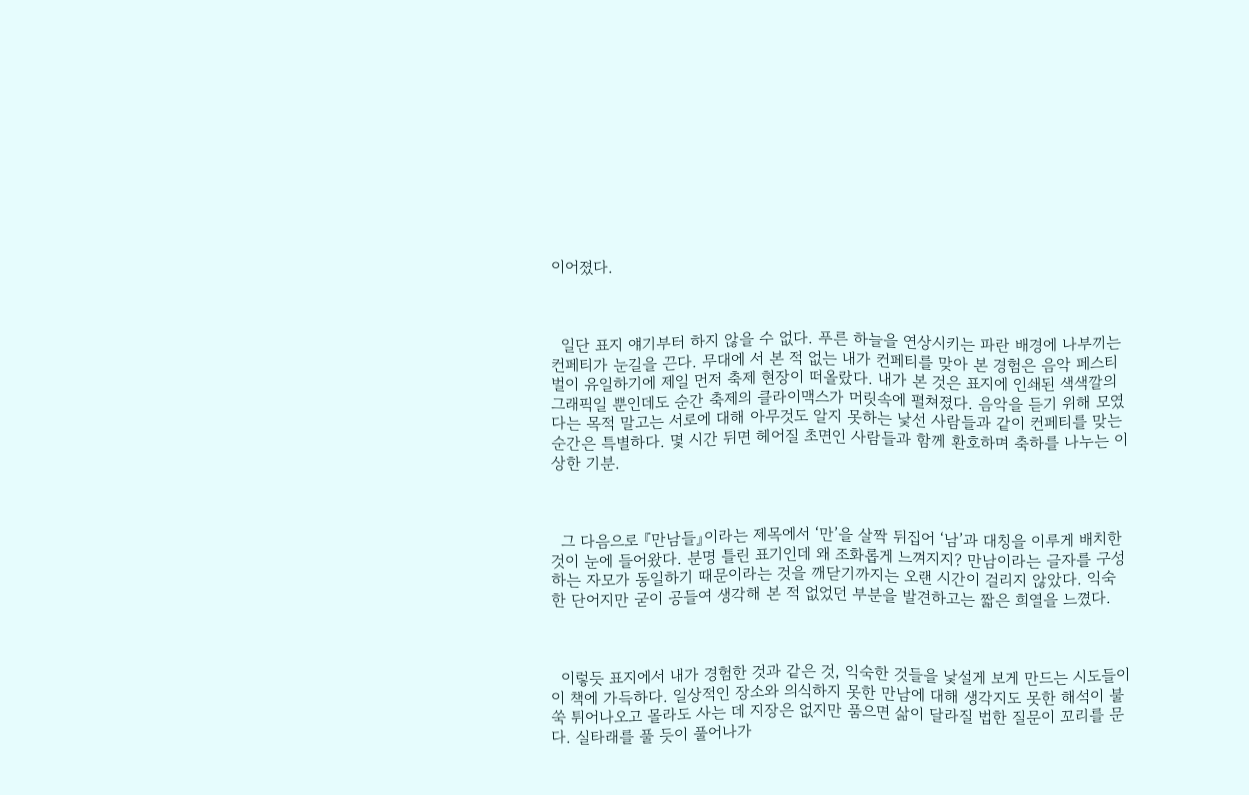이어졌다.



  일단 표지 얘기부터 하지 않을 수 없다. 푸른 하늘을 연상시키는 파란 배경에 나부끼는 컨페티가 눈길을 끈다. 무대에 서 본 적 없는 내가 컨페티를 맞아 본 경험은 음악 페스티벌이 유일하기에 제일 먼저 축제 현장이 떠올랐다. 내가 본 것은 표지에 인쇄된 색색깔의 그래픽일 뿐인데도 순간 축제의 클라이맥스가 머릿속에 펼쳐졌다. 음악을 듣기 위해 모였다는 목적 말고는 서로에 대해 아무것도 알지 못하는 낯선 사람들과 같이 컨페티를 맞는 순간은 특별하다. 몇 시간 뒤면 헤어질 초면인 사람들과 함께 환호하며 축하를 나누는 이상한 기분.



  그 다음으로 『만남들』이라는 제목에서 ‘만’을 살짝 뒤집어 ‘남’과 대칭을 이루게 배치한 것이 눈에 들어왔다. 분명 틀린 표기인데 왜 조화롭게 느껴지지? 만남이라는 글자를 구성하는 자모가 동일하기 때문이라는 것을 깨닫기까지는 오랜 시간이 걸리지 않았다. 익숙한 단어지만 굳이 공들여 생각해 본 적 없었던 부분을 발견하고는 짧은 희열을 느꼈다.



  이렇듯 표지에서 내가 경험한 것과 같은 것, 익숙한 것들을 낯설게 보게 만드는 시도들이 이 책에 가득하다. 일상적인 장소와 의식하지 못한 만남에 대해 생각지도 못한 해석이 불쑥 튀어나오고 몰라도 사는 데 지장은 없지만 품으면 삶이 달라질 법한 질문이 꼬리를 문다. 실타래를 풀 듯이 풀어나가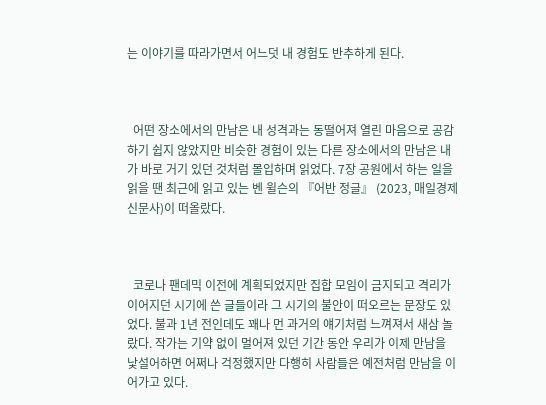는 이야기를 따라가면서 어느덧 내 경험도 반추하게 된다.



  어떤 장소에서의 만남은 내 성격과는 동떨어져 열린 마음으로 공감하기 쉽지 않았지만 비슷한 경험이 있는 다른 장소에서의 만남은 내가 바로 거기 있던 것처럼 몰입하며 읽었다. 7장 공원에서 하는 일을 읽을 땐 최근에 읽고 있는 벤 윌슨의 『어반 정글』 (2023, 매일경제신문사)이 떠올랐다.



  코로나 팬데믹 이전에 계획되었지만 집합 모임이 금지되고 격리가 이어지던 시기에 쓴 글들이라 그 시기의 불안이 떠오르는 문장도 있었다. 불과 1년 전인데도 꽤나 먼 과거의 얘기처럼 느껴져서 새삼 놀랐다. 작가는 기약 없이 멀어져 있던 기간 동안 우리가 이제 만남을 낯설어하면 어쩌나 걱정했지만 다행히 사람들은 예전처럼 만남을 이어가고 있다.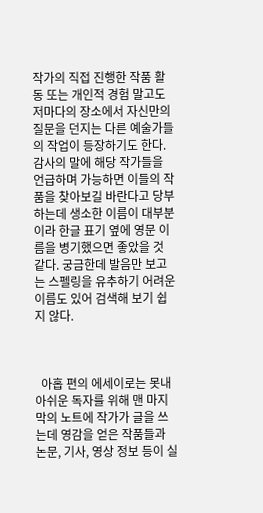작가의 직접 진행한 작품 활동 또는 개인적 경험 말고도 저마다의 장소에서 자신만의 질문을 던지는 다른 예술가들의 작업이 등장하기도 한다. 감사의 말에 해당 작가들을 언급하며 가능하면 이들의 작품을 찾아보길 바란다고 당부하는데 생소한 이름이 대부분이라 한글 표기 옆에 영문 이름을 병기했으면 좋았을 것 같다. 궁금한데 발음만 보고는 스펠링을 유추하기 어려운 이름도 있어 검색해 보기 쉽지 않다.



  아홉 편의 에세이로는 못내 아쉬운 독자를 위해 맨 마지막의 노트에 작가가 글을 쓰는데 영감을 얻은 작품들과 논문, 기사, 영상 정보 등이 실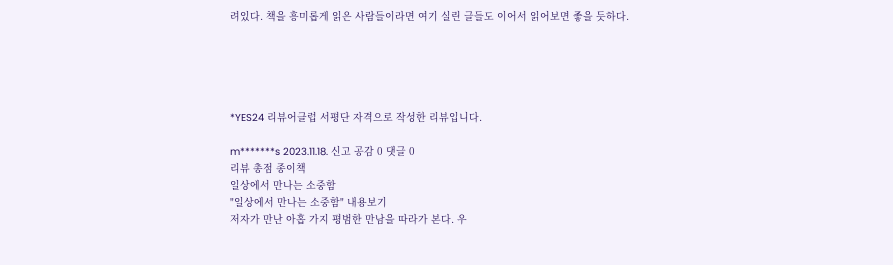려있다. 책을 흥미롭게 읽은 사람들이라면 여기 실린 글들도 이어서 읽어보면 좋을 듯하다.





*YES24 리뷰어클럽 서평단 자격으로 작성한 리뷰입니다.

m*******s 2023.11.18. 신고 공감 0 댓글 0
리뷰 총점 종이책
일상에서 만나는 소중함
"일상에서 만나는 소중함" 내용보기
저자가 만난 아홉 가지 평범한 만남을 따라가 본다. 우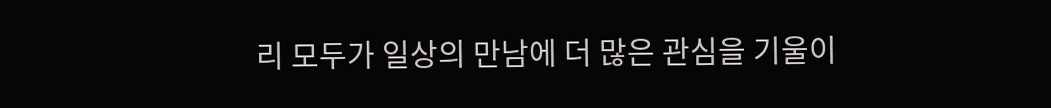리 모두가 일상의 만남에 더 많은 관심을 기울이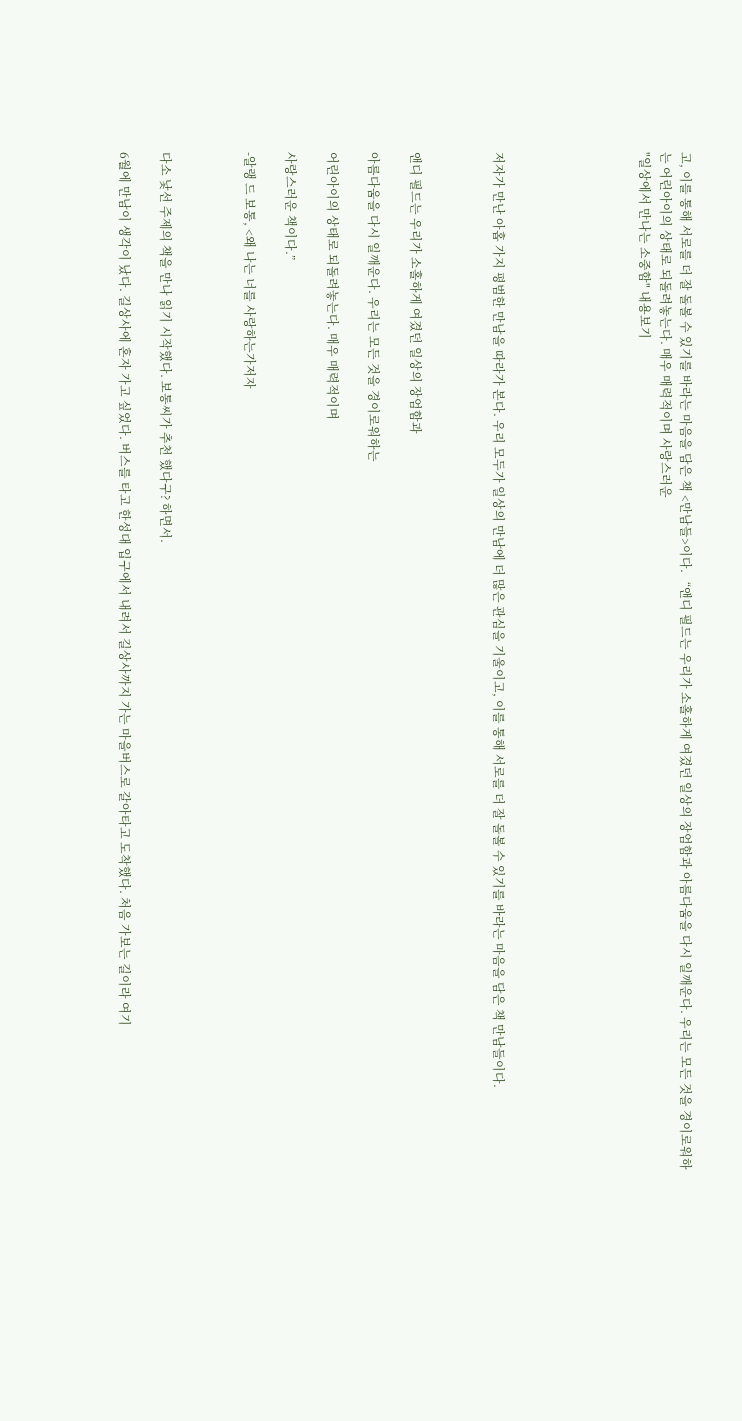고, 이를 통해 서로를 더 잘 돌볼 수 있기를 바라는 마음을 담은 책 <만남들>이다.   “앤디 필드는 우리가 소홀하게 여겼던 일상의 장엄함과 아름다움을 다시 일깨운다. 우리는 모든 것을 경이로워하는 어린아이의 상태로 되돌려놓는다. 매우 매력적이며 사랑스러운
"일상에서 만나는 소중함" 내용보기






저자가 만난 아홉 가지 평범한 만남을 따라가 본다. 우리 모두가 일상의 만남에 더 많은 관심을 기울이고, 이를 통해 서로를 더 잘 돌볼 수 있기를 바라는 마음을 담은 책 만남들이다.



앤디 필드는 우리가 소홀하게 여겼던 일상의 장엄함과

아름다움을 다시 일깨운다. 우리는 모든 것을 경이로워하는

어린아이의 상태로 되돌려놓는다. 매우 매력적이며

사랑스러운 책이다.”

-알랭 드 보통, <왜 나는 너를 사랑하는가저자



다소 낯선 주제의 책을 만나 읽기 시작했다. 보통씨가 추천 했다구? 하면서.

6월에 만남이 생각이 났다. 길상사에 혼자 가고 싶었다. 버스를 타고 한성대 입구에서 내려서 길상사까지 가는 마을버스로 갈아타고 도착했다. 처음 가보는 길이라 여기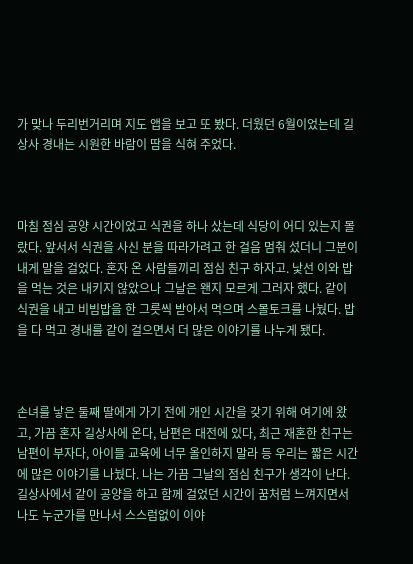가 맞나 두리번거리며 지도 앱을 보고 또 봤다. 더웠던 6월이었는데 길상사 경내는 시원한 바람이 땀을 식혀 주었다.



마침 점심 공양 시간이었고 식권을 하나 샀는데 식당이 어디 있는지 몰랐다. 앞서서 식권을 사신 분을 따라가려고 한 걸음 멈춰 섰더니 그분이 내게 말을 걸었다. 혼자 온 사람들끼리 점심 친구 하자고. 낯선 이와 밥을 먹는 것은 내키지 않았으나 그날은 왠지 모르게 그러자 했다. 같이 식권을 내고 비빔밥을 한 그릇씩 받아서 먹으며 스몰토크를 나눴다. 밥을 다 먹고 경내를 같이 걸으면서 더 많은 이야기를 나누게 됐다.



손녀를 낳은 둘째 딸에게 가기 전에 개인 시간을 갖기 위해 여기에 왔고, 가끔 혼자 길상사에 온다, 남편은 대전에 있다, 최근 재혼한 친구는 남편이 부자다, 아이들 교육에 너무 올인하지 말라 등 우리는 짧은 시간에 많은 이야기를 나눴다. 나는 가끔 그날의 점심 친구가 생각이 난다. 길상사에서 같이 공양을 하고 함께 걸었던 시간이 꿈처럼 느껴지면서 나도 누군가를 만나서 스스럼없이 이야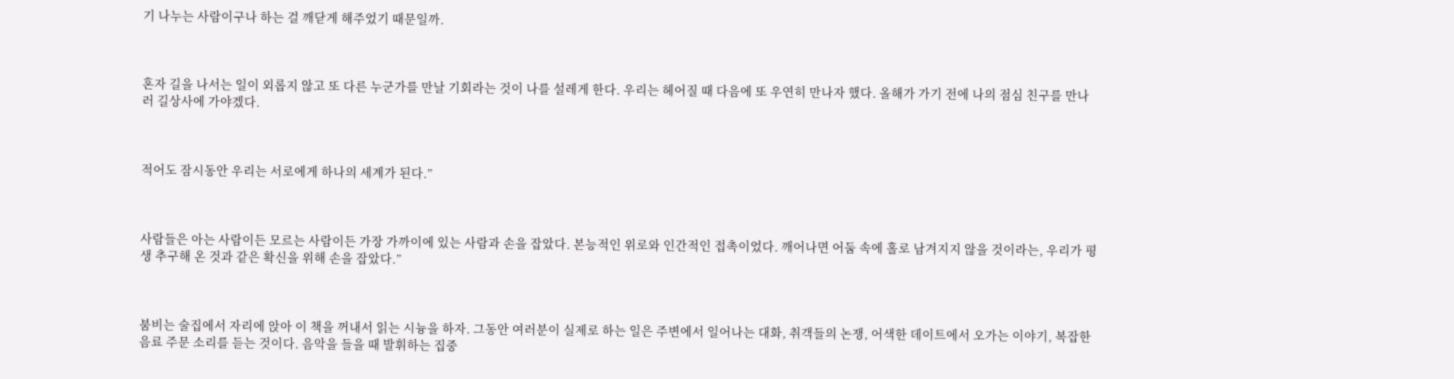기 나누는 사람이구나 하는 걸 깨닫게 해주었기 때문일까.



혼자 길을 나서는 일이 외롭지 않고 또 다른 누군가를 만날 기회라는 것이 나를 설레게 한다. 우리는 헤어질 때 다음에 또 우연히 만나자 했다. 올해가 가기 전에 나의 점심 친구를 만나러 길상사에 가야겠다.



적어도 잠시동안 우리는 서로에게 하나의 세계가 된다.”



사람들은 아는 사람이든 모르는 사람이든 가장 가까이에 있는 사람과 손을 잡았다. 본능적인 위로와 인간적인 접촉이었다. 깨어나면 어둠 속에 홀로 남겨지지 않을 것이라는, 우리가 평생 추구해 온 것과 같은 확신을 위해 손을 잡았다.”



붐비는 술집에서 자리에 앉아 이 책을 꺼내서 읽는 시늉을 하자. 그동안 여러분이 실제로 하는 일은 주변에서 일어나는 대화, 취객들의 논쟁, 어색한 데이트에서 오가는 이야기, 복잡한 음료 주문 소리를 듣는 것이다. 음악을 들을 때 발휘하는 집중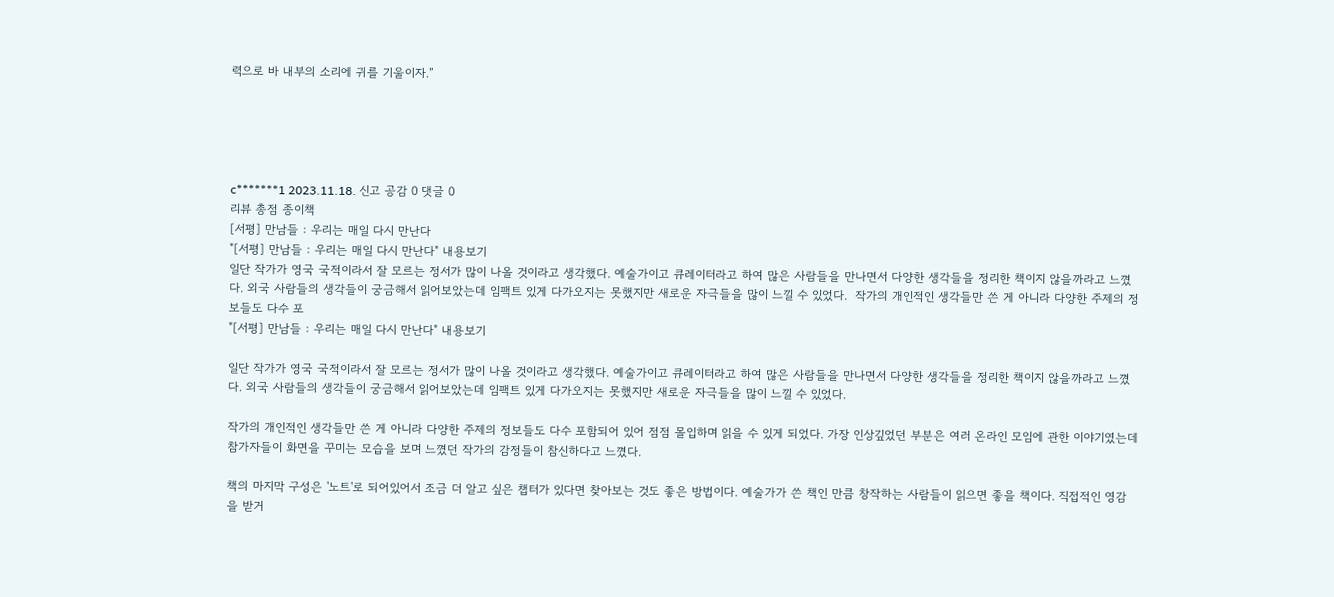력으로 바 내부의 소리에 귀를 기울이자.”





c*******1 2023.11.18. 신고 공감 0 댓글 0
리뷰 총점 종이책
[서평] 만남들 : 우리는 매일 다시 만난다
"[서평] 만남들 : 우리는 매일 다시 만난다" 내용보기
일단 작가가 영국 국적이라서 잘 모르는 정서가 많이 나올 것이라고 생각했다. 예술가이고 큐레이터라고 하여 많은 사람들을 만나면서 다양한 생각들을 정리한 책이지 않을까라고 느꼈다. 외국 사람들의 생각들이 궁금해서 읽어보았는데 임팩트 있게 다가오지는 못했지만 새로운 자극들을 많이 느낄 수 있었다.  작가의 개인적인 생각들만 쓴 게 아니라 다양한 주제의 정보들도 다수 포
"[서평] 만남들 : 우리는 매일 다시 만난다" 내용보기

일단 작가가 영국 국적이라서 잘 모르는 정서가 많이 나올 것이라고 생각했다. 예술가이고 큐레이터라고 하여 많은 사람들을 만나면서 다양한 생각들을 정리한 책이지 않을까라고 느꼈다. 외국 사람들의 생각들이 궁금해서 읽어보았는데 임팩트 있게 다가오지는 못했지만 새로운 자극들을 많이 느낄 수 있었다.

작가의 개인적인 생각들만 쓴 게 아니라 다양한 주제의 정보들도 다수 포함되어 있어 점점 몰입하며 읽을 수 있게 되었다. 가장 인상깊었던 부분은 여러 온라인 모임에 관한 이야기였는데 참가자들이 화면을 꾸미는 모습을 보며 느꼈던 작가의 감정들이 참신하다고 느꼈다.

책의 마지막 구성은 '노트'로 되어있어서 조금 더 알고 싶은 챕터가 있다면 찾아보는 것도 좋은 방법이다. 예술가가 쓴 책인 만큼 창작하는 사람들이 읽으면 좋을 책이다. 직접적인 영감을 받거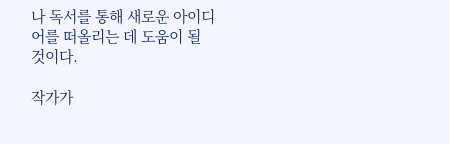나 독서를 통해 새로운 아이디어를 떠올리는 데 도움이 될 것이다.

작가가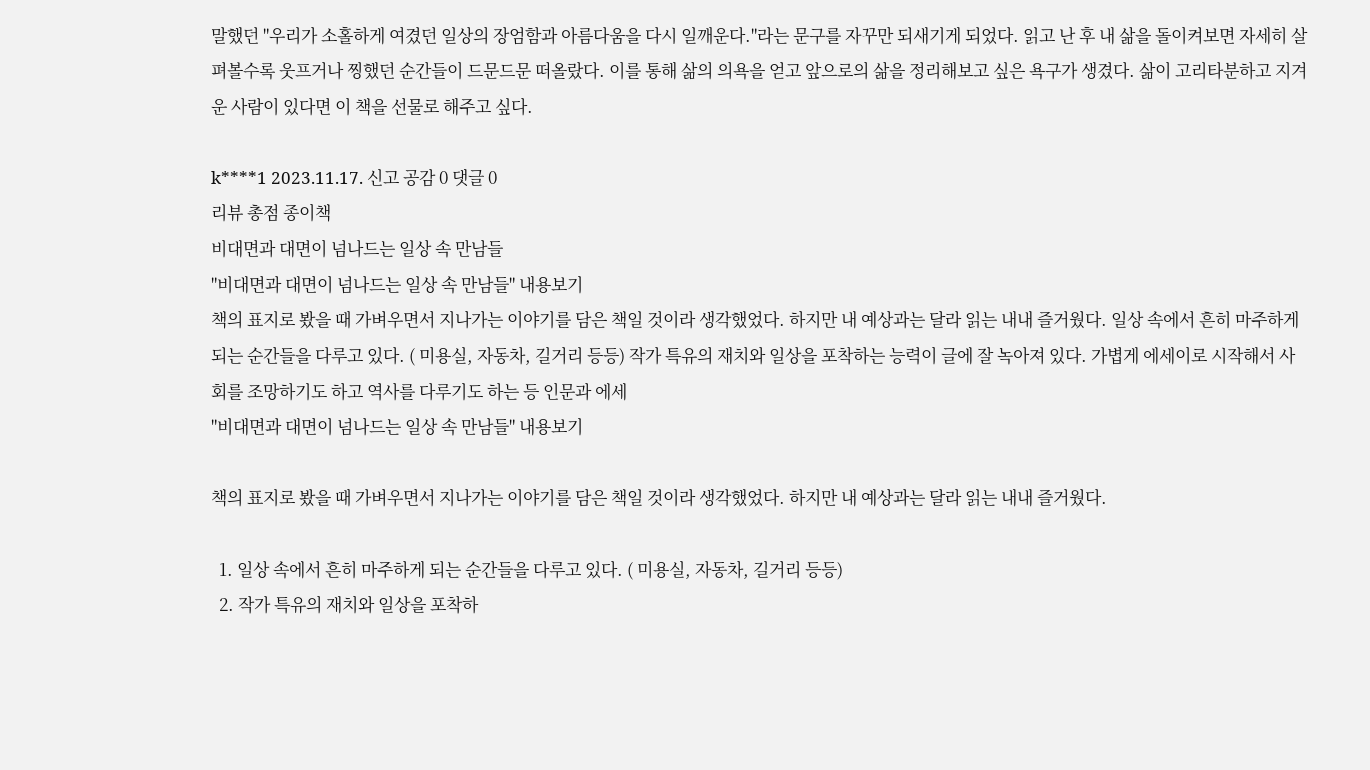말했던 "우리가 소홀하게 여겼던 일상의 장엄함과 아름다움을 다시 일깨운다."라는 문구를 자꾸만 되새기게 되었다. 읽고 난 후 내 삶을 돌이켜보면 자세히 살펴볼수록 웃프거나 찡했던 순간들이 드문드문 떠올랐다. 이를 통해 삶의 의욕을 얻고 앞으로의 삶을 정리해보고 싶은 욕구가 생겼다. 삶이 고리타분하고 지겨운 사람이 있다면 이 책을 선물로 해주고 싶다.

k****1 2023.11.17. 신고 공감 0 댓글 0
리뷰 총점 종이책
비대면과 대면이 넘나드는 일상 속 만남들
"비대면과 대면이 넘나드는 일상 속 만남들" 내용보기
책의 표지로 봤을 때 가벼우면서 지나가는 이야기를 담은 책일 것이라 생각했었다. 하지만 내 예상과는 달라 읽는 내내 즐거웠다. 일상 속에서 흔히 마주하게 되는 순간들을 다루고 있다. ( 미용실, 자동차, 길거리 등등) 작가 특유의 재치와 일상을 포착하는 능력이 글에 잘 녹아져 있다. 가볍게 에세이로 시작해서 사회를 조망하기도 하고 역사를 다루기도 하는 등 인문과 에세
"비대면과 대면이 넘나드는 일상 속 만남들" 내용보기

책의 표지로 봤을 때 가벼우면서 지나가는 이야기를 담은 책일 것이라 생각했었다. 하지만 내 예상과는 달라 읽는 내내 즐거웠다.

  1. 일상 속에서 흔히 마주하게 되는 순간들을 다루고 있다. ( 미용실, 자동차, 길거리 등등)
  2. 작가 특유의 재치와 일상을 포착하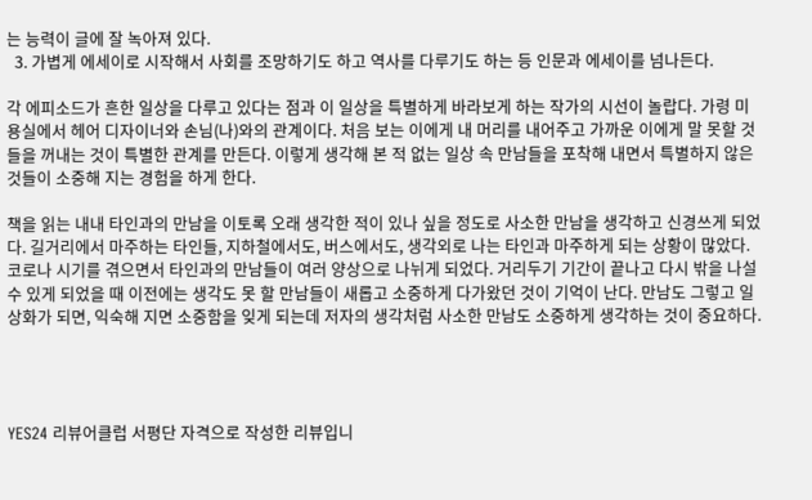는 능력이 글에 잘 녹아져 있다.
  3. 가볍게 에세이로 시작해서 사회를 조망하기도 하고 역사를 다루기도 하는 등 인문과 에세이를 넘나든다.

각 에피소드가 흔한 일상을 다루고 있다는 점과 이 일상을 특별하게 바라보게 하는 작가의 시선이 놀랍다. 가령 미용실에서 헤어 디자이너와 손님(나)와의 관계이다. 처음 보는 이에게 내 머리를 내어주고 가까운 이에게 말 못할 것들을 꺼내는 것이 특별한 관계를 만든다. 이렇게 생각해 본 적 없는 일상 속 만남들을 포착해 내면서 특별하지 않은 것들이 소중해 지는 경험을 하게 한다.

책을 읽는 내내 타인과의 만남을 이토록 오래 생각한 적이 있나 싶을 정도로 사소한 만남을 생각하고 신경쓰게 되었다. 길거리에서 마주하는 타인들, 지하철에서도, 버스에서도, 생각외로 나는 타인과 마주하게 되는 상황이 많았다. 코로나 시기를 겪으면서 타인과의 만남들이 여러 양상으로 나뉘게 되었다. 거리두기 기간이 끝나고 다시 밖을 나설 수 있게 되었을 때 이전에는 생각도 못 할 만남들이 새롭고 소중하게 다가왔던 것이 기억이 난다. 만남도 그렇고 일상화가 되면, 익숙해 지면 소중함을 잊게 되는데 저자의 생각처럼 사소한 만남도 소중하게 생각하는 것이 중요하다.




YES24 리뷰어클럽 서평단 자격으로 작성한 리뷰입니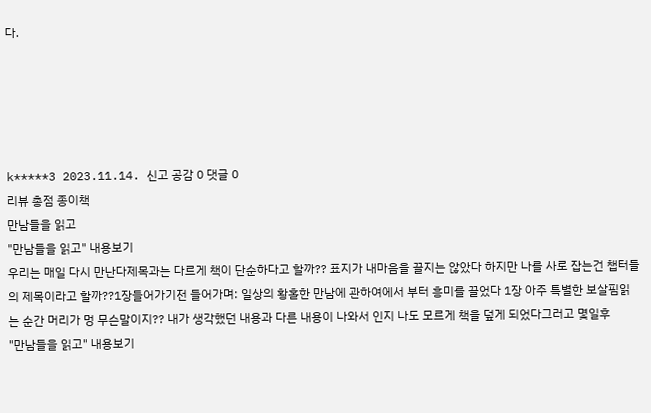다.





k*****3 2023.11.14. 신고 공감 0 댓글 0
리뷰 총점 종이책
만남들을 읽고
"만남들을 읽고" 내용보기
우리는 매일 다시 만난다제목과는 다르게 책이 단순하다고 할까?? 표지가 내마음을 끌지는 않았다 하지만 나를 사로 잡는건 챕터들의 제목이라고 할까??1장들어가기전 들어가며: 일상의 황홀한 만남에 관하여에서 부터 흥미를 끌었다 1장 아주 특별한 보살핌읽는 순간 머리가 멍 무슨말이지?? 내가 생각했던 내용과 다른 내용이 나와서 인지 나도 모르게 책을 덮게 되었다그러고 몇일후
"만남들을 읽고" 내용보기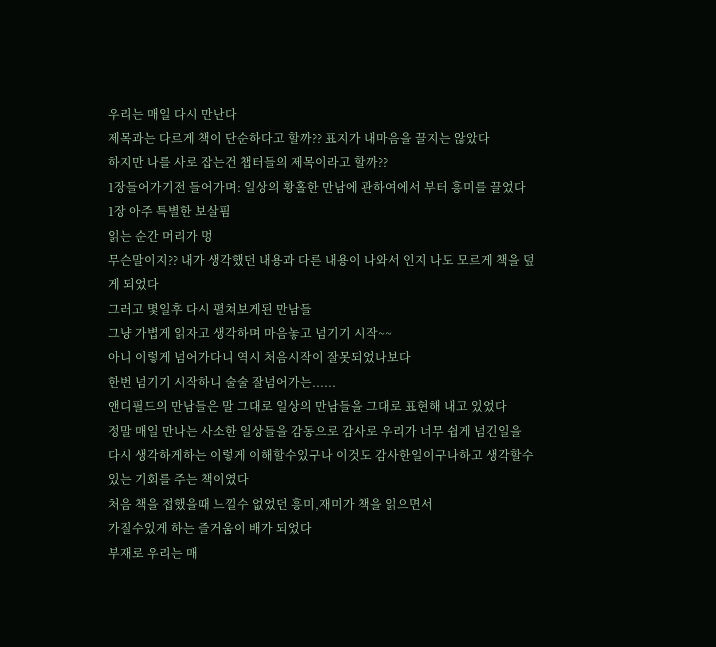우리는 매일 다시 만난다
제목과는 다르게 책이 단순하다고 할까?? 표지가 내마음을 끌지는 않았다
하지만 나를 사로 잡는건 챕터들의 제목이라고 할까??
1장들어가기전 들어가며: 일상의 황홀한 만남에 관하여에서 부터 흥미를 끌었다
1장 아주 특별한 보살핌
읽는 순간 머리가 멍
무슨말이지?? 내가 생각했던 내용과 다른 내용이 나와서 인지 나도 모르게 책을 덮게 되었다
그러고 몇일후 다시 펼쳐보게된 만남들
그냥 가볍게 읽자고 생각하며 마음놓고 넘기기 시작~~
아니 이렇게 넘어가다니 역시 처음시작이 잘못되었나보다
한번 넘기기 시작하니 술술 잘넘어가는......
앤디필드의 만남들은 말 그대로 일상의 만남들을 그대로 표현해 내고 있었다
정말 매일 만나는 사소한 일상들을 감동으로 감사로 우리가 너무 쉽게 넘긴일을 다시 생각하게하는 이렇게 이해할수있구나 이것도 감사한일이구나하고 생각할수 있는 기회를 주는 책이였다
처음 책을 접했을때 느낄수 없었던 흥미,재미가 책을 읽으면서
가질수있게 하는 즐거움이 배가 되었다
부재로 우리는 매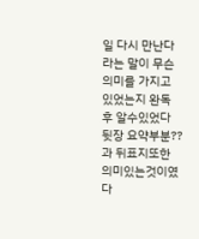일 다시 만난다라는 말이 무슨 의미를 가지고 있었는지 완독 후 알수있었다
뒷장 요약부분??과 뒤표지또한 의미있는것이였다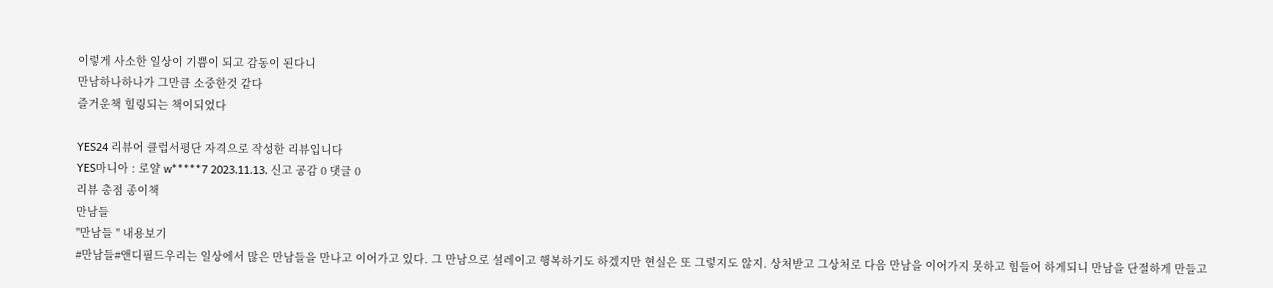이렇게 사소한 일상이 기쁨이 되고 감동이 된다니
만남하나하나가 그만큼 소중한것 같다
즐거운책 힐링되는 책이되었다

YES24 리뷰어 클럽서평단 자격으로 작성한 리뷰입니다
YES마니아 : 로얄 w*****7 2023.11.13. 신고 공감 0 댓글 0
리뷰 총점 종이책
만남들
"만남들 " 내용보기
#만남들#앤디필드우리는 일상에서 많은 만남들을 만나고 이어가고 있다. 그 만남으로 설레이고 행복하기도 하겠지만 현실은 또 그렇지도 않지. 상처받고 그상처로 다음 만남을 이어가지 못하고 힘들어 하게되니 만남을 단절하게 만들고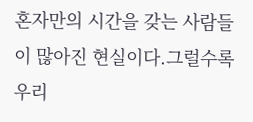혼자만의 시간을 갖는 사람들이 많아진 현실이다.그럴수록 우리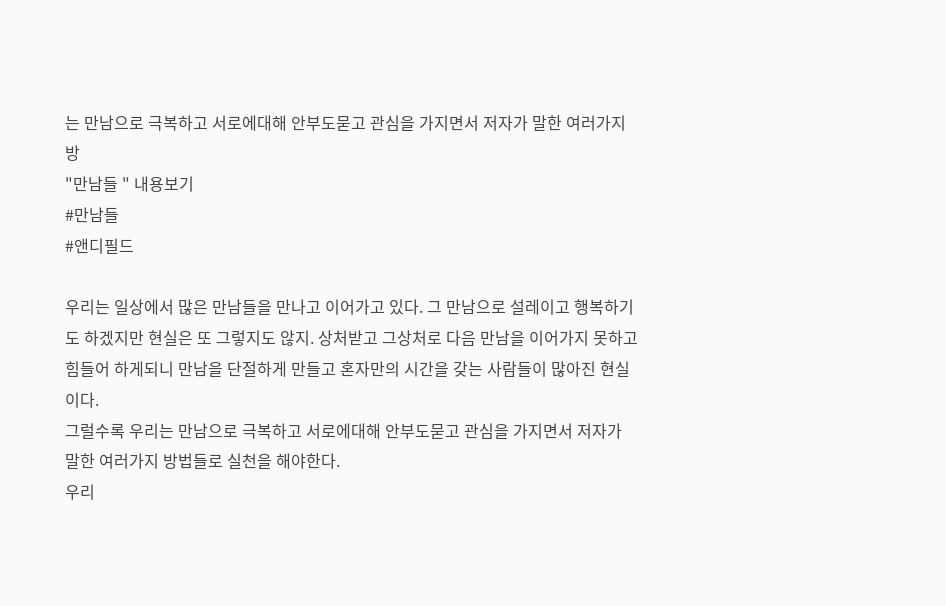는 만남으로 극복하고 서로에대해 안부도묻고 관심을 가지면서 저자가 말한 여러가지 방
"만남들 " 내용보기
#만남들
#앤디필드

우리는 일상에서 많은 만남들을 만나고 이어가고 있다. 그 만남으로 설레이고 행복하기도 하겠지만 현실은 또 그렇지도 않지. 상처받고 그상처로 다음 만남을 이어가지 못하고 힘들어 하게되니 만남을 단절하게 만들고 혼자만의 시간을 갖는 사람들이 많아진 현실이다.
그럴수록 우리는 만남으로 극복하고 서로에대해 안부도묻고 관심을 가지면서 저자가 말한 여러가지 방법들로 실천을 해야한다.
우리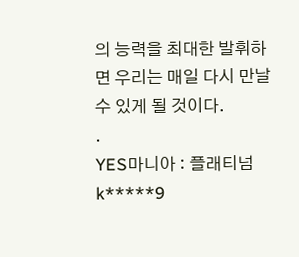의 능력을 최대한 발휘하면 우리는 매일 다시 만날수 있게 될 것이다.
.
YES마니아 : 플래티넘 k*****9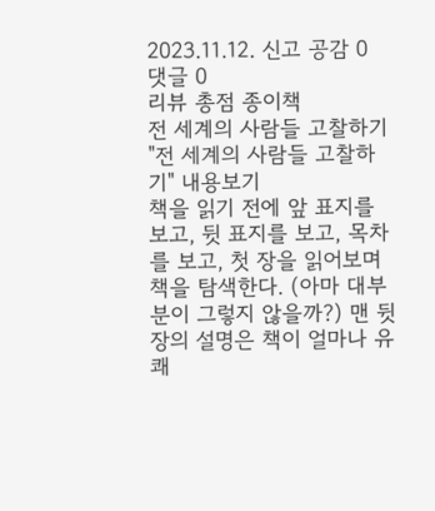2023.11.12. 신고 공감 0 댓글 0
리뷰 총점 종이책
전 세계의 사람들 고찰하기
"전 세계의 사람들 고찰하기" 내용보기
책을 읽기 전에 앞 표지를 보고, 뒷 표지를 보고, 목차를 보고, 첫 장을 읽어보며 책을 탐색한다. (아마 대부분이 그렇지 않을까?) 맨 뒷 장의 설명은 책이 얼마나 유쾌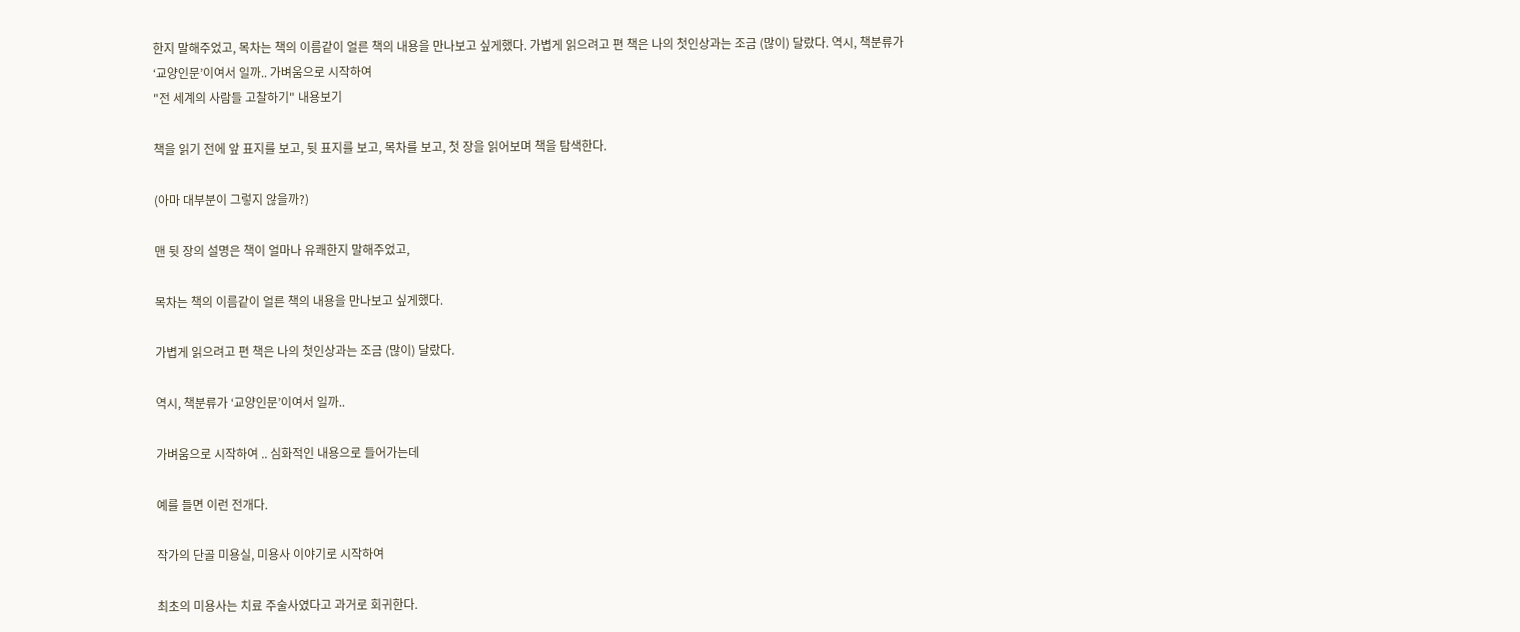한지 말해주었고, 목차는 책의 이름같이 얼른 책의 내용을 만나보고 싶게했다. 가볍게 읽으려고 편 책은 나의 첫인상과는 조금 (많이) 달랐다. 역시, 책분류가 ‘교양인문’이여서 일까.. 가벼움으로 시작하여
"전 세계의 사람들 고찰하기" 내용보기

책을 읽기 전에 앞 표지를 보고, 뒷 표지를 보고, 목차를 보고, 첫 장을 읽어보며 책을 탐색한다.

(아마 대부분이 그렇지 않을까?)

맨 뒷 장의 설명은 책이 얼마나 유쾌한지 말해주었고,

목차는 책의 이름같이 얼른 책의 내용을 만나보고 싶게했다.

가볍게 읽으려고 편 책은 나의 첫인상과는 조금 (많이) 달랐다.

역시, 책분류가 ‘교양인문’이여서 일까..

가벼움으로 시작하여 .. 심화적인 내용으로 들어가는데

예를 들면 이런 전개다.

작가의 단골 미용실, 미용사 이야기로 시작하여

최초의 미용사는 치료 주술사였다고 과거로 회귀한다.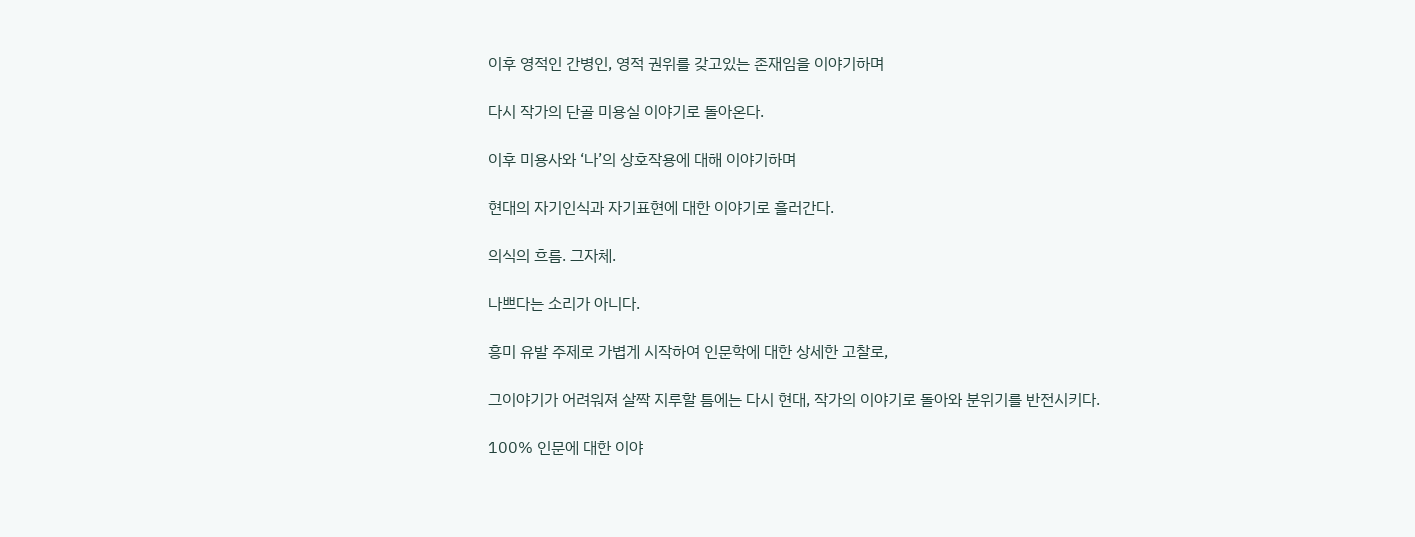이후 영적인 간병인, 영적 권위를 갖고있는 존재임을 이야기하며

다시 작가의 단골 미용실 이야기로 돌아온다.

이후 미용사와 ‘나’의 상호작용에 대해 이야기하며

현대의 자기인식과 자기표현에 대한 이야기로 흘러간다.

의식의 흐름. 그자체.

나쁘다는 소리가 아니다.

흥미 유발 주제로 가볍게 시작하여 인문학에 대한 상세한 고찰로,

그이야기가 어려워져 살짝 지루할 틈에는 다시 현대, 작가의 이야기로 돌아와 분위기를 반전시키다.

100% 인문에 대한 이야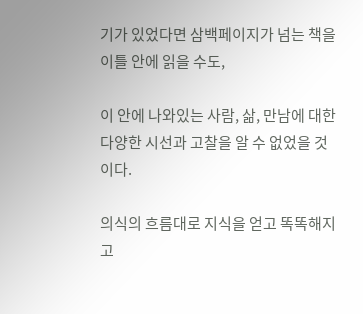기가 있었다면 삼백페이지가 넘는 책을 이틀 안에 읽을 수도,

이 안에 나와있는 사람, 삶, 만남에 대한 다양한 시선과 고찰을 알 수 없었을 것이다.

의식의 흐름대로 지식을 얻고 똑똑해지고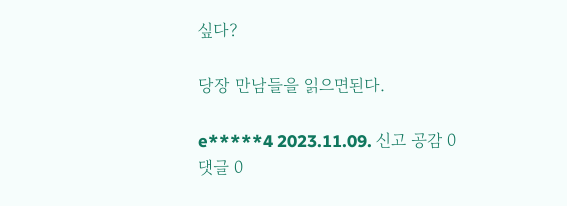싶다?

당장 만남들을 읽으면된다.

e*****4 2023.11.09. 신고 공감 0 댓글 0